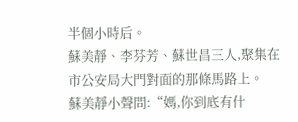半個小時后。
蘇美靜、李芬芳、蘇世昌三人,聚集在市公安局大門對面的那條馬路上。
蘇美靜小聲問:“媽,你到底有什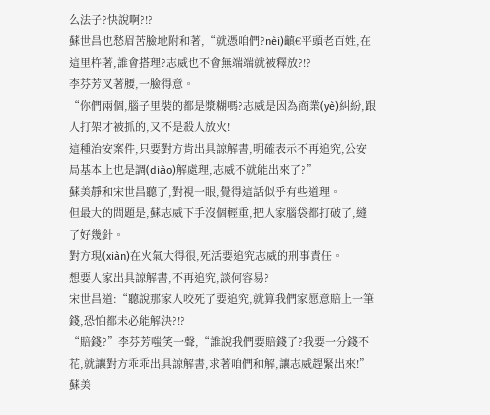么法子?快說啊?!?
蘇世昌也愁眉苦臉地附和著,“就憑咱們?nèi)齻€平頭老百姓,在這里杵著,誰會搭理?志威也不會無端端就被釋放?!?
李芬芳叉著腰,一臉得意。
“你們兩個,腦子里裝的都是漿糊嗎?志威是因為商業(yè)糾紛,跟人打架才被抓的,又不是殺人放火!
這種治安案件,只要對方肯出具諒解書,明確表示不再追究,公安局基本上也是調(diào)解處理,志威不就能出來了?”
蘇美靜和宋世昌聽了,對視一眼,覺得這話似乎有些道理。
但最大的問題是,蘇志威下手沒個輕重,把人家腦袋都打破了,縫了好幾針。
對方現(xiàn)在火氣大得很,死活要追究志威的刑事責任。
想要人家出具諒解書,不再追究,談何容易?
宋世昌道:“聽說那家人咬死了要追究,就算我們家愿意賠上一筆錢,恐怕都未必能解決?!?
“賠錢?”李芬芳嗤笑一聲,“誰說我們要賠錢了?我要一分錢不花,就讓對方乖乖出具諒解書,求著咱們和解,讓志威趕緊出來!”
蘇美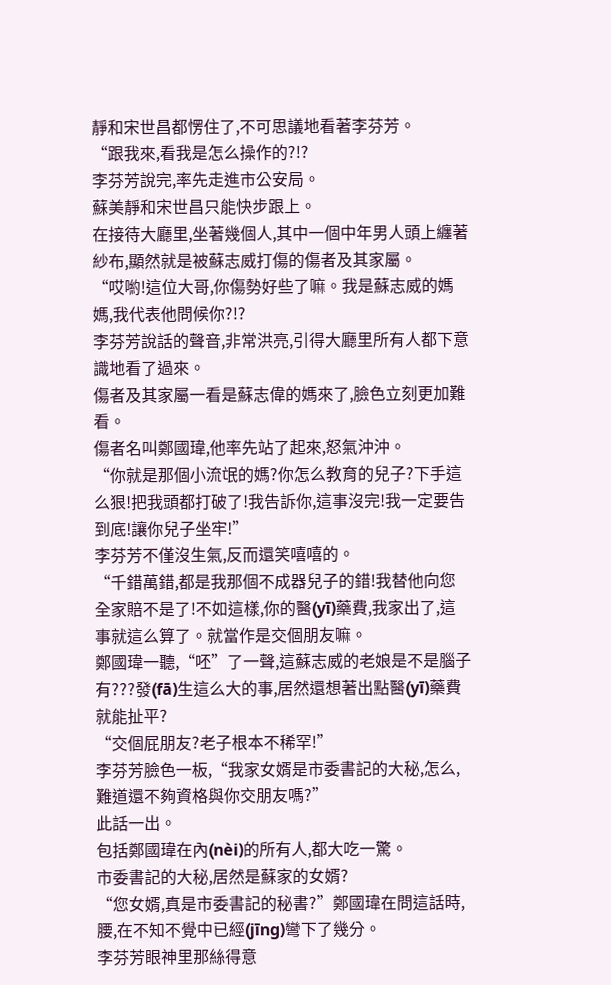靜和宋世昌都愣住了,不可思議地看著李芬芳。
“跟我來,看我是怎么操作的?!?
李芬芳說完,率先走進市公安局。
蘇美靜和宋世昌只能快步跟上。
在接待大廳里,坐著幾個人,其中一個中年男人頭上纏著紗布,顯然就是被蘇志威打傷的傷者及其家屬。
“哎喲!這位大哥,你傷勢好些了嘛。我是蘇志威的媽媽,我代表他問候你?!?
李芬芳說話的聲音,非常洪亮,引得大廳里所有人都下意識地看了過來。
傷者及其家屬一看是蘇志偉的媽來了,臉色立刻更加難看。
傷者名叫鄭國瑋,他率先站了起來,怒氣沖沖。
“你就是那個小流氓的媽?你怎么教育的兒子?下手這么狠!把我頭都打破了!我告訴你,這事沒完!我一定要告到底!讓你兒子坐牢!”
李芬芳不僅沒生氣,反而還笑嘻嘻的。
“千錯萬錯,都是我那個不成器兒子的錯!我替他向您全家賠不是了!不如這樣,你的醫(yī)藥費,我家出了,這事就這么算了。就當作是交個朋友嘛。
鄭國瑋一聽,“呸”了一聲,這蘇志威的老娘是不是腦子有???發(fā)生這么大的事,居然還想著出點醫(yī)藥費就能扯平?
“交個屁朋友?老子根本不稀罕!”
李芬芳臉色一板,“我家女婿是市委書記的大秘,怎么,難道還不夠資格與你交朋友嗎?”
此話一出。
包括鄭國瑋在內(nèi)的所有人,都大吃一驚。
市委書記的大秘,居然是蘇家的女婿?
“您女婿,真是市委書記的秘書?”鄭國瑋在問這話時,腰,在不知不覺中已經(jīng)彎下了幾分。
李芬芳眼神里那絲得意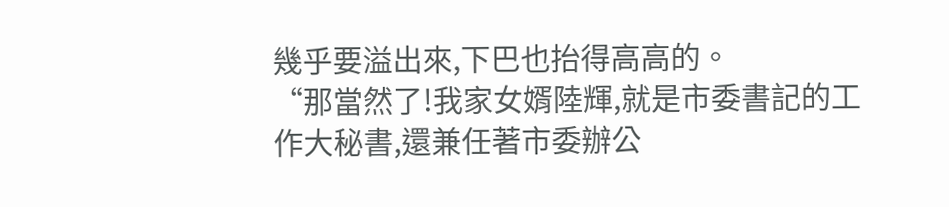幾乎要溢出來,下巴也抬得高高的。
“那當然了!我家女婿陸輝,就是市委書記的工作大秘書,還兼任著市委辦公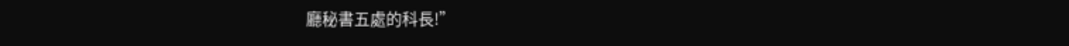廳秘書五處的科長!”